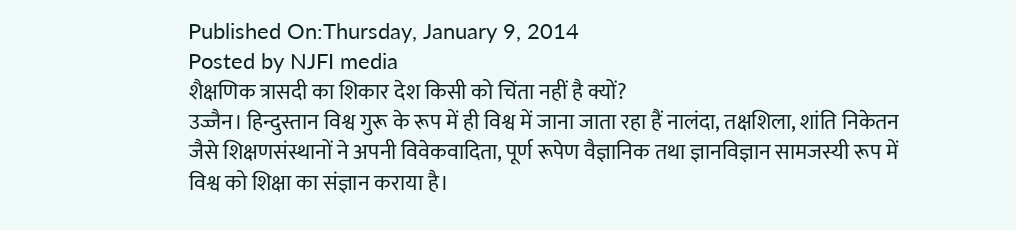Published On:Thursday, January 9, 2014
Posted by NJFI media
शैक्षणिक त्रासदी का शिकार देश किसी को चिंता नहीं है क्यों?
उज्जैन। हिन्दुस्तान विश्व गुरू के रूप में ही विश्व में जाना जाता रहा हैं नालंदा, तक्षशिला, शांति निकेतन जैसे शिक्षणसंस्थानों ने अपनी विवेकवादिता, पूर्ण रूपेण वैज्ञानिक तथा ज्ञानविज्ञान सामजस्यी रूप में विश्व को शिक्षा का संज्ञान कराया है।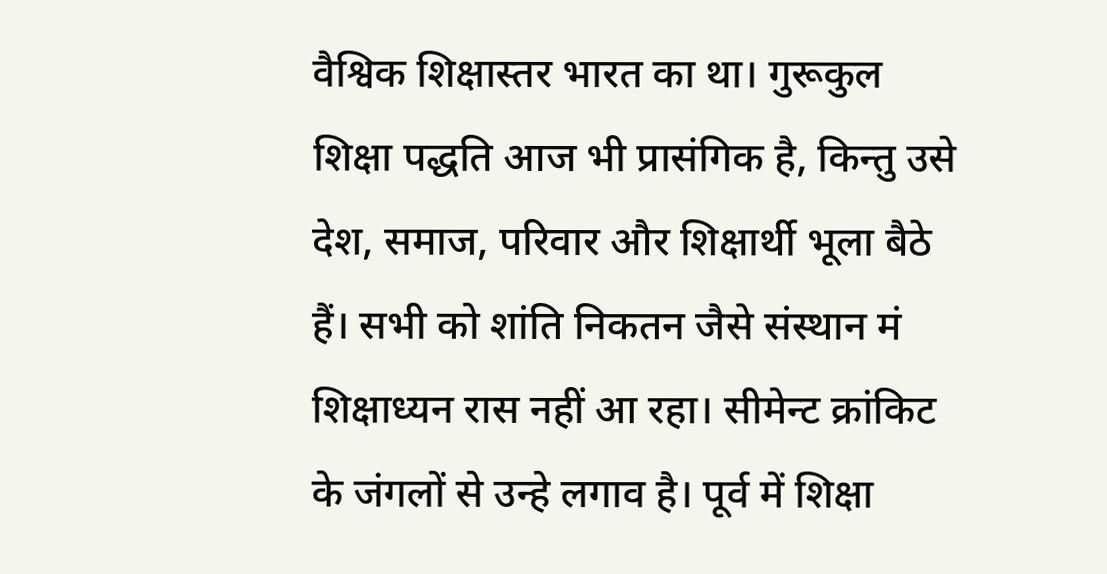वैश्विक शिक्षास्तर भारत का था। गुरूकुल शिक्षा पद्धति आज भी प्रासंगिक है, किन्तु उसे देश, समाज, परिवार और शिक्षार्थी भूला बैठे हैं। सभी को शांति निकतन जैसे संस्थान मं शिक्षाध्यन रास नहीं आ रहा। सीमेन्ट क्रांकिट के जंगलों से उन्हे लगाव है। पूर्व में शिक्षा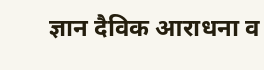ज्ञान दैविक आराधना व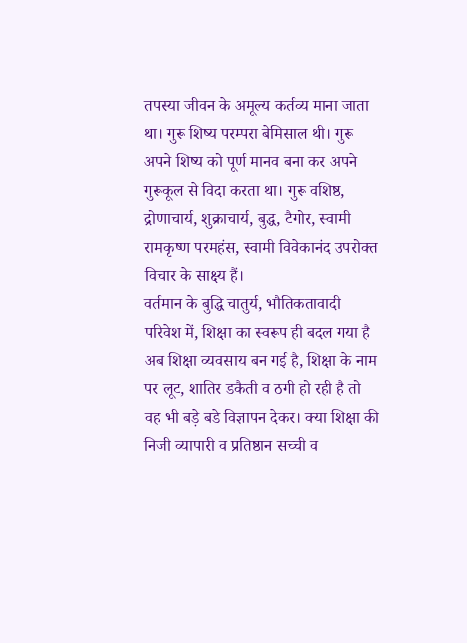तपस्या जीवन के अमूल्य कर्तव्य माना जाता था। गुरू शिष्य परम्परा बेमिसाल थी। गुरू अपने शिष्य को पूर्ण मानव बना कर अपने गुरूकूल से विदा करता था। गुरू वशिष्ठ, द्रोणाचार्य, शुक्राचार्य, बुद्ध, टैगोर, स्वामी रामकृष्ण परमहंस, स्वामी विवेकानंद उपरोक्त विचार के साक्ष्य हैं।
वर्तमान के बुद्धि चातुर्य, भौतिकतावादी परिवेश में, शिक्षा का स्वरूप ही बदल गया है अब शिक्षा व्यवसाय बन गई है, शिक्षा के नाम पर लूट, शातिर डकैती व ठगी हो रही है तो वह भी बड़े बडे विज्ञापन देकर। क्या शिक्षा की निजी व्यापारी व प्रतिष्ठान सच्ची व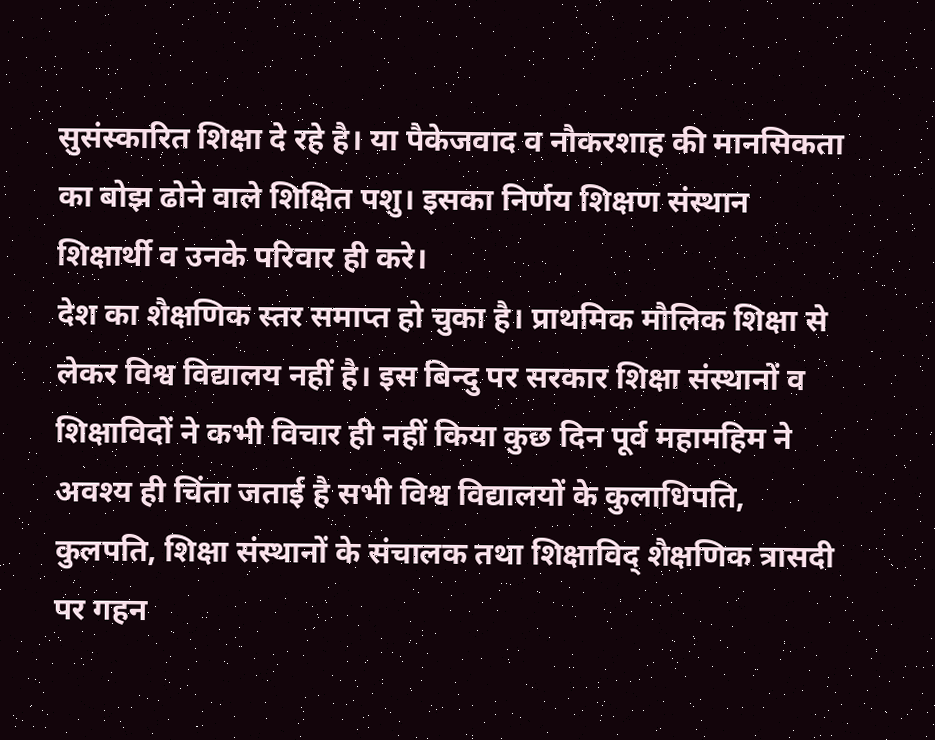सुसंस्कारित शिक्षा दे रहे है। या पैकेजवाद व नौकरशाह की मानसिकता का बोझ ढोने वाले शिक्षित पशु। इसका निर्णय शिक्षण संस्थान शिक्षार्थी व उनके परिवार ही करे।
देश का शैक्षणिक स्तर समाप्त हो चुका है। प्राथमिक मौलिक शिक्षा से लेकर विश्व विद्यालय नहीं है। इस बिन्दु पर सरकार शिक्षा संस्थानों व शिक्षाविदों ने कभी विचार ही नहीं किया कुछ दिन पूर्व महामहिम ने अवश्य ही चिंता जताई है सभी विश्व विद्यालयों के कुलाधिपति, कुलपति, शिक्षा संस्थानों के संचालक तथा शिक्षाविद् शैक्षणिक त्रासदी पर गहन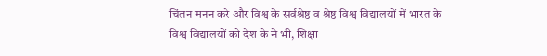चिंतन मनन करे और विश्व के सर्वश्रेष्ठ व श्रेष्ठ विश्व विद्यालयों में भारत के विश्व विद्यालयों को देश के ने भी, शिक्षा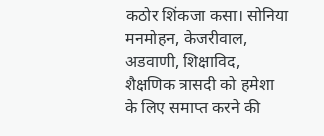कठोर शिंकजा कसा। सोनिया मनमोहन, केजरीवाल, अडवाणी, शिक्षाविद, शैक्षणिक त्रासदी को हमेशा के लिए समाप्त करने की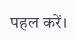पहल करें।